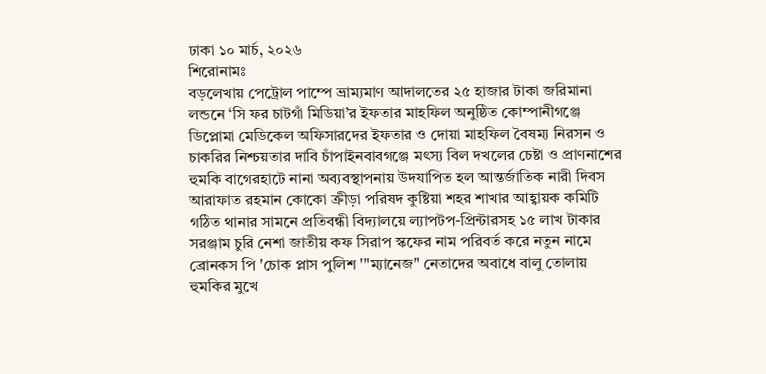ঢাকা ১০ মার্চ, ২০২৬
শিরোনামঃ
বড়লেখায় পেট্রোল পাম্পে ভ্রাম্যমাণ আদালতের ২৫ হাজার টাকা জরিমানা লন্ডনে ‘সি ফর চাটগাঁ মিডিয়া’র ইফতার মাহফিল অনুষ্ঠিত কোম্পানীগঞ্জে ডিপ্লোমা মেডিকেল অফিসারদের ইফতার ও দোয়া মাহফিল বৈষম্য নিরসন ও চাকরির নিশ্চয়তার দাবি চাঁপাইনবাবগঞ্জে মৎস্য বিল দখলের চেষ্টা ও প্রাণনাশের হুমকি বাগেরহাটে নানা অব্যবস্থাপনায় উদযাপিত হল আন্তর্জাতিক নারী দিবস আরাফাত রহমান কোকো ক্রীড়া পরিষদ কুষ্টিয়া শহর শাখার আহ্বায়ক কমিটি গঠিত থানার সামনে প্রতিবন্ধী বিদ্যালয়ে ল্যাপটপ-প্রিন্টারসহ ১৫ লাখ টাকার সরঞ্জাম চুরি নেশা জাতীয় কফ সিরাপ স্কফের নাম পরিবর্ত করে নতুন নামে ব্রোনকস পি 'চোক প্লাস পুলিশ '"ম্যানেজ" নেতাদের অবাধে বালু তোলায় হুমকির মুখে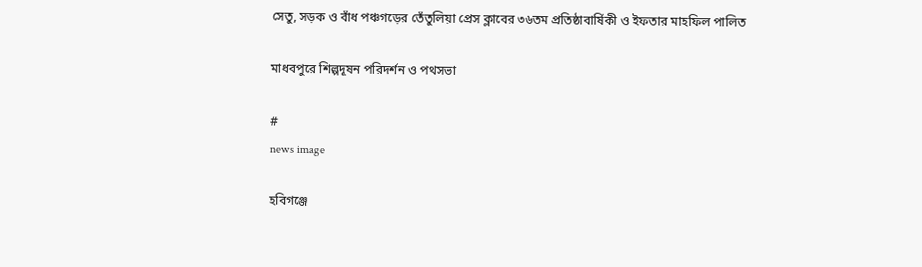সেতু, সড়ক ও বাঁধ পঞ্চগড়ের তেঁতুলিয়া প্রেস ক্লাবের ৩৬তম প্রতিষ্ঠাবার্ষিকী ও ইফতার মাহফিল পালিত

মাধবপুরে শিল্পদূষন পরিদর্শন ও পথসভা

#
news image

হবিগঞ্জে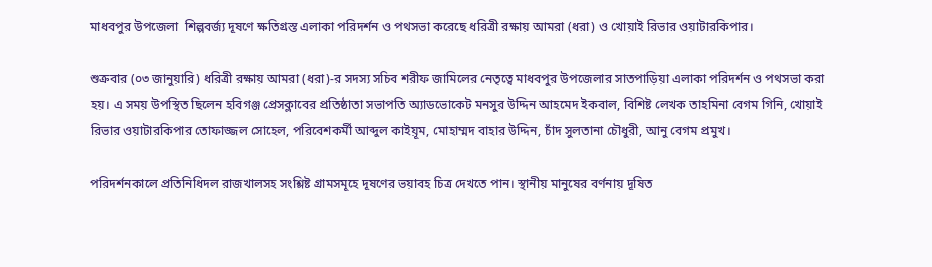মাধবপুর উপজেলা  শিল্পবর্জ্য দূষণে ক্ষতিগ্রস্ত এলাকা পরিদর্শন ও পথসভা করেছে ধরিত্রী রক্ষায় আমরা (ধরা) ও খোয়াই রিভার ওয়াটারকিপার।

শুক্রবার (০৩ জানুয়ারি) ধরিত্রী রক্ষায় আমরা (ধরা)-র সদস্য সচিব শরীফ জামিলের নেতৃত্বে মাধবপুর উপজেলার সাতপাড়িয়া এলাকা পরিদর্শন ও পথসভা করা হয়। এ সময় উপস্থিত ছিলেন হবিগঞ্জ প্রেসক্লাবের প্রতিষ্ঠাতা সভাপতি অ্যাডভোকেট মনসুর উদ্দিন আহমেদ ইকবাল, বিশিষ্ট লেখক তাহমিনা বেগম গিনি, খোয়াই রিভার ওয়াটারকিপার তোফাজ্জল সোহেল, পরিবেশকর্মী আব্দুল কাইয়ূম, মোহাম্মদ বাহার উদ্দিন, চাঁদ সুলতানা চৌধুরী, আনু বেগম প্রমুখ।

পরিদর্শনকালে প্রতিনিধিদল রাজখালসহ সংশ্লিষ্ট গ্রামসমূহে দূষণের ভয়াবহ চিত্র দেখতে পান। স্থানীয় মানুষের বর্ণনায় দূষিত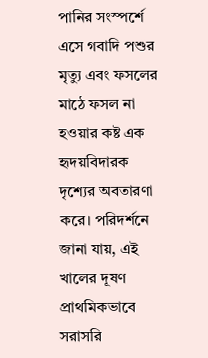পানির সংস্পর্শে এসে গবাদি পশুর মৃত্যু এবং ফসলের মাঠে ফসল না হওয়ার কষ্ট এক হৃদয়বিদারক দৃশ্যের অবতারণা করে। পরিদর্শনে জানা যায়, এই খালের দূষণ প্রাথমিকভাবে সরাসরি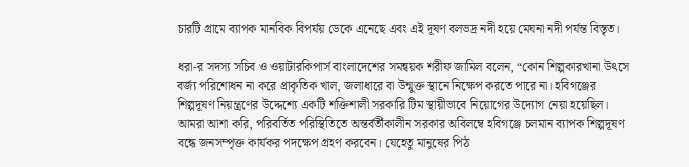চারটি গ্রামে ব্যাপক মানবিক বিপর্যয় ডেকে এনেছে এবং এই দূষণ বলভদ্র নদী হয়ে মেঘনা নদী পর্যন্ত বিস্তৃত।

ধরা-র সদস্য সচিব ও ওয়াটারকিপার্স বাংলাদেশের সমন্বয়ক শরীফ জামিল বলেন, “কোন শিল্পকারখানা উৎসে বর্জ্য পরিশোধন না করে প্রাকৃতিক খাল, জলাধারে বা উন্মুক্ত স্থানে নিক্ষেপ করতে পারে না। হবিগঞ্জের শিল্পদূষণ নিয়ন্ত্রণের উদ্দেশ্যে একটি শক্তিশালী সরকারি টিম স্থায়ীভাবে নিয়োগের উদ্যোগ নেয়া হয়েছিল। আমরা আশা করি, পরিবর্তিত পরিস্থিতিতে অন্তর্বর্তীকালীন সরকার অবিলম্বে হবিগঞ্জে চলমান ব্যাপক শিল্পদূষণ বন্ধে জনসম্পৃক্ত কার্যকর পদক্ষেপ গ্রহণ করবেন। যেহেতু মানুষের পিঠ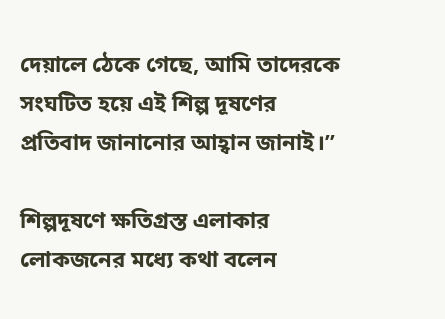দেয়ালে ঠেকে গেছে, আমি তাদেরকে সংঘটিত হয়ে এই শিল্প দূষণের প্রতিবাদ জানানোর আহ্বান জানাই।”

শিল্পদূষণে ক্ষতিগ্রস্ত এলাকার লোকজনের মধ্যে কথা বলেন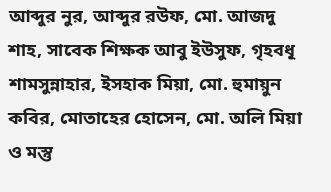আব্দুর নুর, আব্দুর রউফ, মো. আজদু শাহ, সাবেক শিক্ষক আবু ইউসুফ, গৃহবধূ শামসুন্নাহার, ইসহাক মিয়া, মো. হুমায়ুন কবির, মোতাহের হোসেন, মো. অলি মিয়া ও মস্তু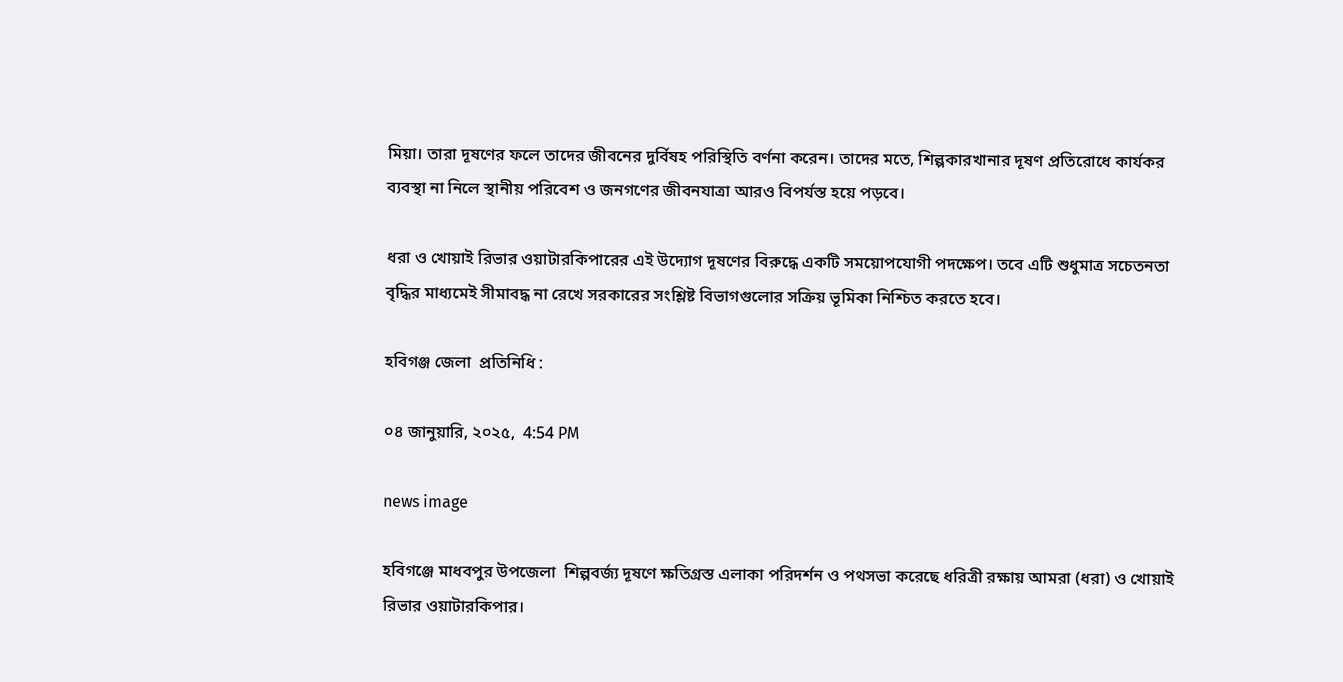মিয়া। তারা দূষণের ফলে তাদের জীবনের দুর্বিষহ পরিস্থিতি বর্ণনা করেন। তাদের মতে, শিল্পকারখানার দূষণ প্রতিরোধে কার্যকর ব্যবস্থা না নিলে স্থানীয় পরিবেশ ও জনগণের জীবনযাত্রা আরও বিপর্যস্ত হয়ে পড়বে।

ধরা ও খোয়াই রিভার ওয়াটারকিপারের এই উদ্যোগ দূষণের বিরুদ্ধে একটি সময়োপযোগী পদক্ষেপ। তবে এটি শুধুমাত্র সচেতনতা বৃদ্ধির মাধ্যমেই সীমাবদ্ধ না রেখে সরকারের সংশ্লিষ্ট বিভাগগুলোর সক্রিয় ভূমিকা নিশ্চিত করতে হবে।

হবিগঞ্জ জেলা  প্রতিনিধি :

০৪ জানুয়ারি, ২০২৫,  4:54 PM

news image

হবিগঞ্জে মাধবপুর উপজেলা  শিল্পবর্জ্য দূষণে ক্ষতিগ্রস্ত এলাকা পরিদর্শন ও পথসভা করেছে ধরিত্রী রক্ষায় আমরা (ধরা) ও খোয়াই রিভার ওয়াটারকিপার।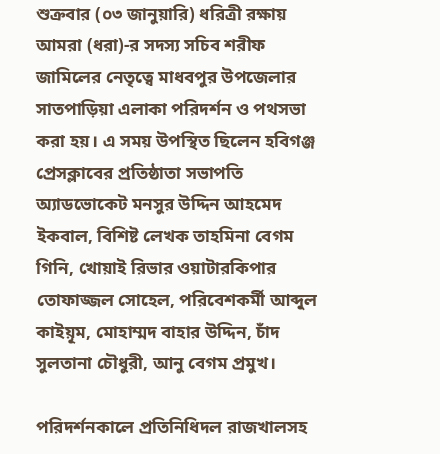শুক্রবার (০৩ জানুয়ারি) ধরিত্রী রক্ষায় আমরা (ধরা)-র সদস্য সচিব শরীফ জামিলের নেতৃত্বে মাধবপুর উপজেলার সাতপাড়িয়া এলাকা পরিদর্শন ও পথসভা করা হয়। এ সময় উপস্থিত ছিলেন হবিগঞ্জ প্রেসক্লাবের প্রতিষ্ঠাতা সভাপতি অ্যাডভোকেট মনসুর উদ্দিন আহমেদ ইকবাল, বিশিষ্ট লেখক তাহমিনা বেগম গিনি, খোয়াই রিভার ওয়াটারকিপার তোফাজ্জল সোহেল, পরিবেশকর্মী আব্দুল কাইয়ূম, মোহাম্মদ বাহার উদ্দিন, চাঁদ সুলতানা চৌধুরী, আনু বেগম প্রমুখ।

পরিদর্শনকালে প্রতিনিধিদল রাজখালসহ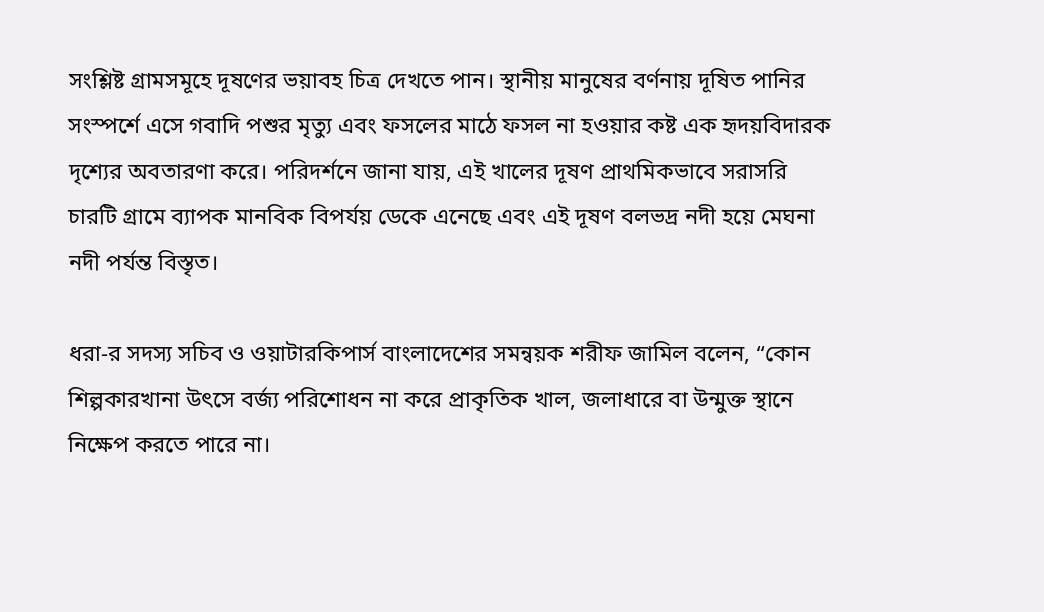সংশ্লিষ্ট গ্রামসমূহে দূষণের ভয়াবহ চিত্র দেখতে পান। স্থানীয় মানুষের বর্ণনায় দূষিত পানির সংস্পর্শে এসে গবাদি পশুর মৃত্যু এবং ফসলের মাঠে ফসল না হওয়ার কষ্ট এক হৃদয়বিদারক দৃশ্যের অবতারণা করে। পরিদর্শনে জানা যায়, এই খালের দূষণ প্রাথমিকভাবে সরাসরি চারটি গ্রামে ব্যাপক মানবিক বিপর্যয় ডেকে এনেছে এবং এই দূষণ বলভদ্র নদী হয়ে মেঘনা নদী পর্যন্ত বিস্তৃত।

ধরা-র সদস্য সচিব ও ওয়াটারকিপার্স বাংলাদেশের সমন্বয়ক শরীফ জামিল বলেন, “কোন শিল্পকারখানা উৎসে বর্জ্য পরিশোধন না করে প্রাকৃতিক খাল, জলাধারে বা উন্মুক্ত স্থানে নিক্ষেপ করতে পারে না।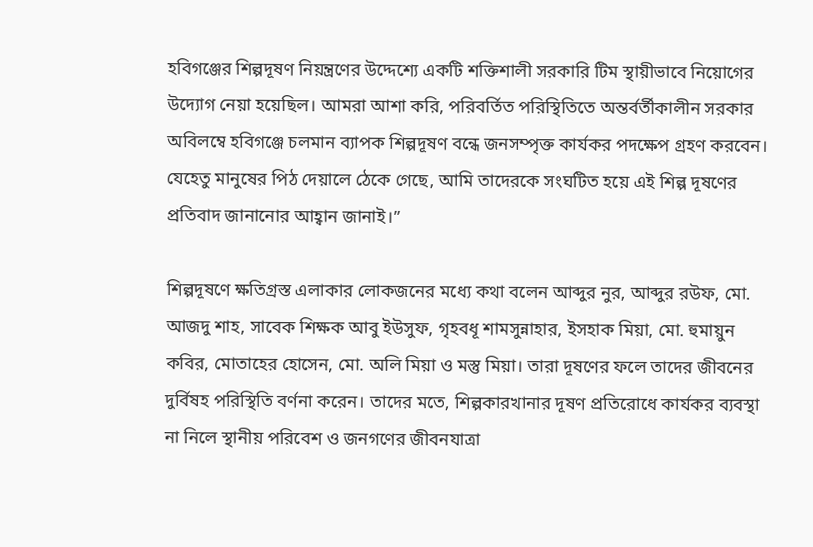হবিগঞ্জের শিল্পদূষণ নিয়ন্ত্রণের উদ্দেশ্যে একটি শক্তিশালী সরকারি টিম স্থায়ীভাবে নিয়োগের উদ্যোগ নেয়া হয়েছিল। আমরা আশা করি, পরিবর্তিত পরিস্থিতিতে অন্তর্বর্তীকালীন সরকার অবিলম্বে হবিগঞ্জে চলমান ব্যাপক শিল্পদূষণ বন্ধে জনসম্পৃক্ত কার্যকর পদক্ষেপ গ্রহণ করবেন। যেহেতু মানুষের পিঠ দেয়ালে ঠেকে গেছে, আমি তাদেরকে সংঘটিত হয়ে এই শিল্প দূষণের প্রতিবাদ জানানোর আহ্বান জানাই।”

শিল্পদূষণে ক্ষতিগ্রস্ত এলাকার লোকজনের মধ্যে কথা বলেন আব্দুর নুর, আব্দুর রউফ, মো. আজদু শাহ, সাবেক শিক্ষক আবু ইউসুফ, গৃহবধূ শামসুন্নাহার, ইসহাক মিয়া, মো. হুমায়ুন কবির, মোতাহের হোসেন, মো. অলি মিয়া ও মস্তু মিয়া। তারা দূষণের ফলে তাদের জীবনের দুর্বিষহ পরিস্থিতি বর্ণনা করেন। তাদের মতে, শিল্পকারখানার দূষণ প্রতিরোধে কার্যকর ব্যবস্থা না নিলে স্থানীয় পরিবেশ ও জনগণের জীবনযাত্রা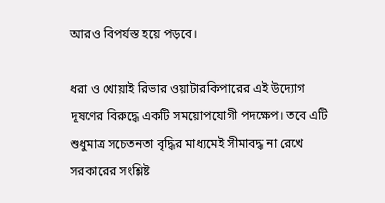আরও বিপর্যস্ত হয়ে পড়বে।

ধরা ও খোয়াই রিভার ওয়াটারকিপারের এই উদ্যোগ দূষণের বিরুদ্ধে একটি সময়োপযোগী পদক্ষেপ। তবে এটি শুধুমাত্র সচেতনতা বৃদ্ধির মাধ্যমেই সীমাবদ্ধ না রেখে সরকারের সংশ্লিষ্ট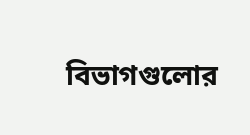বিভাগগুলোর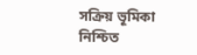সক্রিয় ভূমিকা নিশ্চিত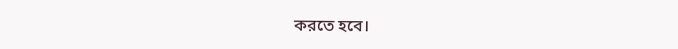করতে হবে।